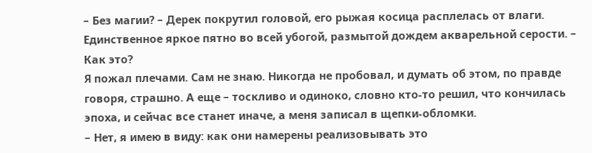– Без магии? – Дерек покрутил головой, его рыжая косица расплелась от влаги. Единственное яркое пятно во всей убогой, размытой дождем акварельной серости. – Как это?
Я пожал плечами. Сам не знаю. Никогда не пробовал, и думать об этом, по правде говоря, страшно. А еще – тоскливо и одиноко, словно кто-то решил, что кончилась эпоха, и сейчас все станет иначе, а меня записал в щепки-обломки.
– Нет, я имею в виду: как они намерены реализовывать это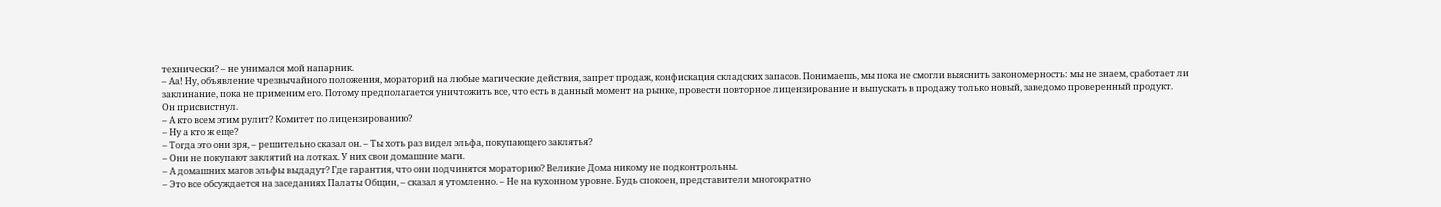технически? – не унимался мой напарник.
– Аа! Ну, объявление чрезвычайного положения, мораторий на любые магические действия, запрет продаж, конфискация складских запасов. Понимаешь, мы пока не смогли выяснить закономерность: мы не знаем, сработает ли заклинание, пока не применим его. Потому предполагается уничтожить все, что есть в данный момент на рынке, провести повторное лицензирование и выпускать в продажу только новый, заведомо проверенный продукт.
Он присвистнул.
– А кто всем этим рулит? Комитет по лицензированию?
– Ну а кто ж еще?
– Тогда это они зря, – решительно сказал он. – Ты хоть раз видел эльфа, покупающего заклятья?
– Они не покупают заклятий на лотках. У них свои домашние маги.
– А домашних магов эльфы выдадут? Где гарантия, что они подчинятся мораторию? Великие Дома никому не подконтрольны.
– Это все обсуждается на заседаниях Палаты Общин, – сказал я утомленно. – Не на кухонном уровне. Будь спокоен, представители многократно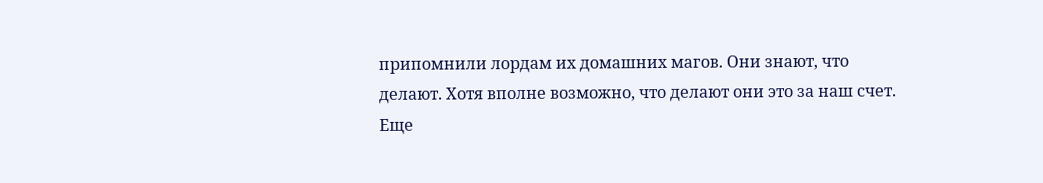припомнили лордам их домашних магов. Они знают, что делают. Хотя вполне возможно, что делают они это за наш счет.
Еще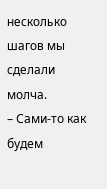несколько шагов мы сделали молча.
– Сами-то как будем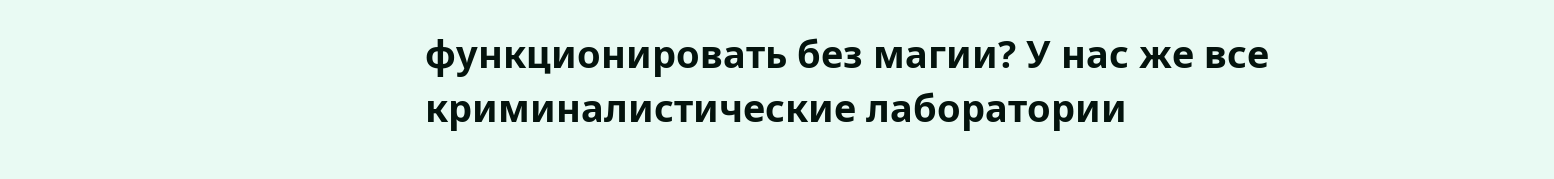функционировать без магии? У нас же все криминалистические лаборатории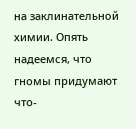на заклинательной химии. Опять надеемся, что гномы придумают что-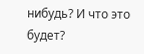нибудь? И что это будет?